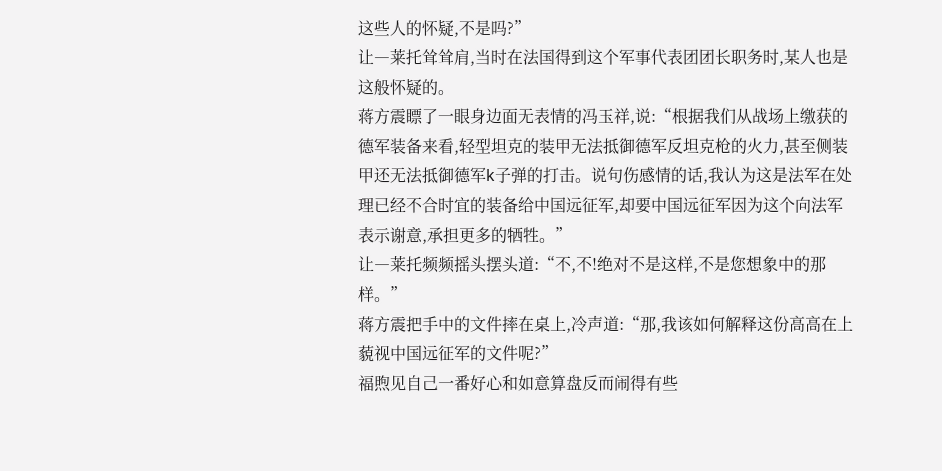这些人的怀疑,不是吗?”
让―莱托耸耸肩,当时在法国得到这个军事代表团团长职务时,某人也是这般怀疑的。
蒋方震瞟了一眼身边面无表情的冯玉祥,说:“根据我们从战场上缴获的德军装备来看,轻型坦克的装甲无法抵御德军反坦克枪的火力,甚至侧装甲还无法抵御德军k子弹的打击。说句伤感情的话,我认为这是法军在处理已经不合时宜的装备给中国远征军,却要中国远征军因为这个向法军表示谢意,承担更多的牺牲。”
让―莱托频频摇头摆头道:“不,不!绝对不是这样,不是您想象中的那样。”
蒋方震把手中的文件摔在桌上,冷声道:“那,我该如何解释这份高高在上藐视中国远征军的文件呢?”
福煦见自己一番好心和如意算盘反而闹得有些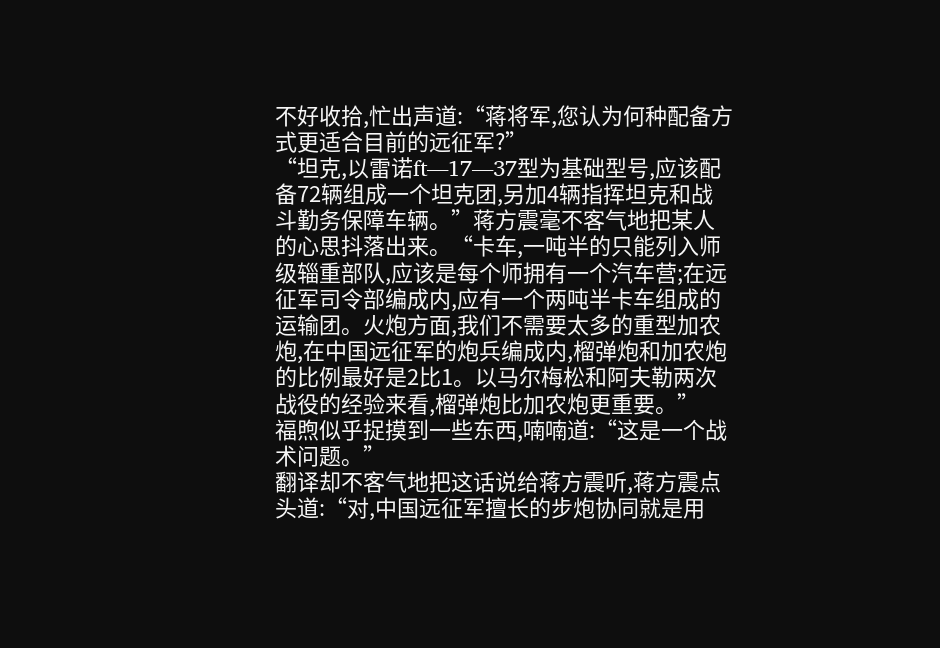不好收拾,忙出声道:“蒋将军,您认为何种配备方式更适合目前的远征军?”
“坦克,以雷诺ft―17―37型为基础型号,应该配备72辆组成一个坦克团,另加4辆指挥坦克和战斗勤务保障车辆。”蒋方震毫不客气地把某人的心思抖落出来。“卡车,一吨半的只能列入师级辎重部队,应该是每个师拥有一个汽车营;在远征军司令部编成内,应有一个两吨半卡车组成的运输团。火炮方面,我们不需要太多的重型加农炮,在中国远征军的炮兵编成内,榴弹炮和加农炮的比例最好是2比1。以马尔梅松和阿夫勒两次战役的经验来看,榴弹炮比加农炮更重要。”
福煦似乎捉摸到一些东西,喃喃道:“这是一个战术问题。”
翻译却不客气地把这话说给蒋方震听,蒋方震点头道:“对,中国远征军擅长的步炮协同就是用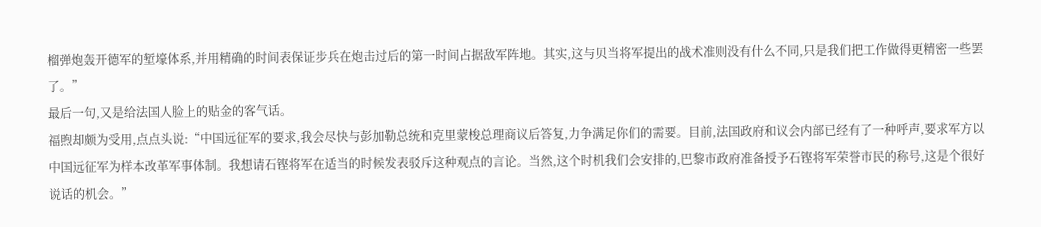榴弹炮轰开德军的堑壕体系,并用精确的时间表保证步兵在炮击过后的第一时间占据敌军阵地。其实,这与贝当将军提出的战术准则没有什么不同,只是我们把工作做得更精密一些罢了。”
最后一句,又是给法国人脸上的贴金的客气话。
福煦却颇为受用,点点头说:“中国远征军的要求,我会尽快与彭加勒总统和克里蒙梭总理商议后答复,力争满足你们的需要。目前,法国政府和议会内部已经有了一种呼声,要求军方以中国远征军为样本改革军事体制。我想请石铿将军在适当的时候发表驳斥这种观点的言论。当然,这个时机我们会安排的,巴黎市政府准备授予石铿将军荣誉市民的称号,这是个很好说话的机会。”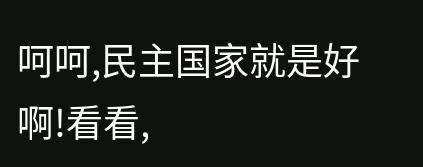呵呵,民主国家就是好啊!看看,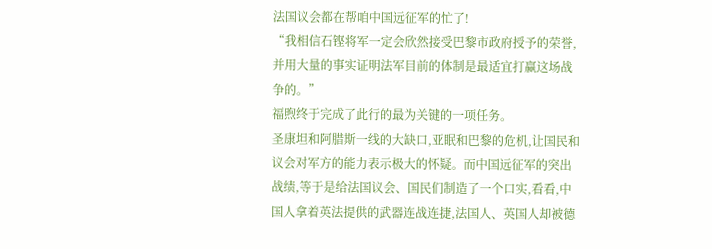法国议会都在帮咱中国远征军的忙了!
“我相信石铿将军一定会欣然接受巴黎市政府授予的荣誉,并用大量的事实证明法军目前的体制是最适宜打赢这场战争的。”
福煦终于完成了此行的最为关键的一项任务。
圣康坦和阿腊斯一线的大缺口,亚眠和巴黎的危机,让国民和议会对军方的能力表示极大的怀疑。而中国远征军的突出战绩,等于是给法国议会、国民们制造了一个口实,看看,中国人拿着英法提供的武器连战连捷,法国人、英国人却被德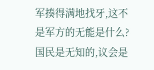军揍得满地找牙,这不是军方的无能是什么?国民是无知的,议会是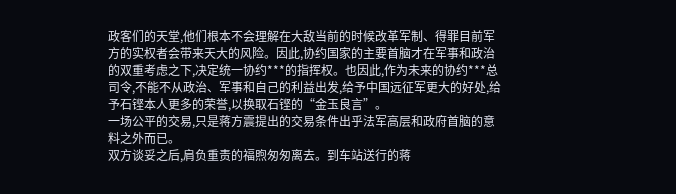政客们的天堂,他们根本不会理解在大敌当前的时候改革军制、得罪目前军方的实权者会带来天大的风险。因此,协约国家的主要首脑才在军事和政治的双重考虑之下,决定统一协约***的指挥权。也因此,作为未来的协约***总司令,不能不从政治、军事和自己的利益出发,给予中国远征军更大的好处,给予石铿本人更多的荣誉,以换取石铿的“金玉良言”。
一场公平的交易,只是蒋方震提出的交易条件出乎法军高层和政府首脑的意料之外而已。
双方谈妥之后,肩负重责的福煦匆匆离去。到车站送行的蒋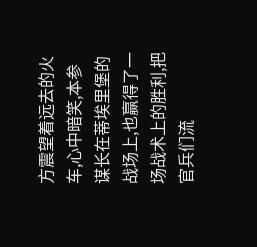方震望着远去的火车,心中暗笑,本参谋长在蒂埃里堡的战场上,也赢得了一场战术上的胜利,把官兵们流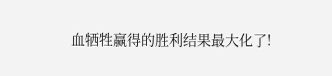血牺牲赢得的胜利结果最大化了!